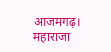आजमगढ़।  महाराजा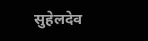सुहेलदेव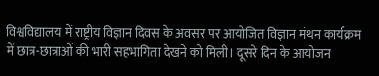विश्वविद्यालय में राष्ट्रीय विज्ञान दिवस के अवसर पर आयोजित विज्ञान मंथन कार्यक्रम में छात्र-छात्राओं की भारी सहभागिता देखने को मिली। दूसरे दिन के आयोजन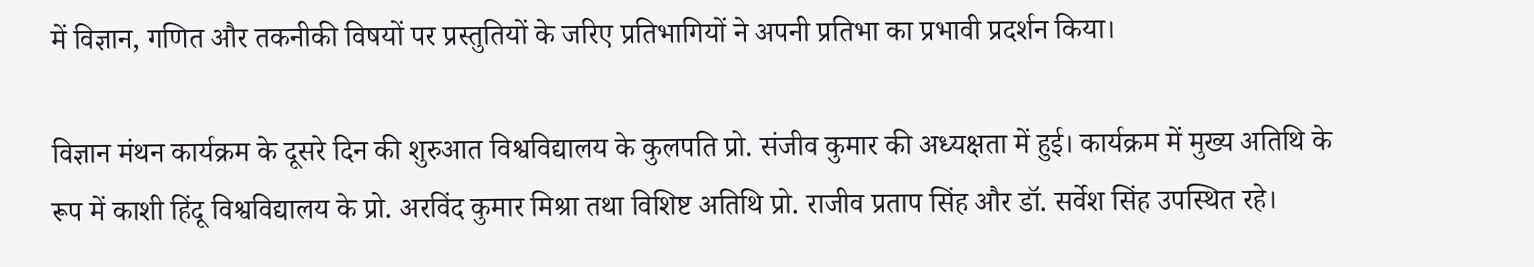में विज्ञान, गणित और तकनीकी विषयों पर प्रस्तुतियों के जरिए प्रतिभागियों ने अपनी प्रतिभा का प्रभावी प्रदर्शन किया।

विज्ञान मंथन कार्यक्रम के दूसरे दिन की शुरुआत विश्वविद्यालय के कुलपति प्रो. संजीव कुमार की अध्यक्षता में हुई। कार्यक्रम में मुख्य अतिथि के रूप में काशी हिंदू विश्वविद्यालय के प्रो. अरविंद कुमार मिश्रा तथा विशिष्ट अतिथि प्रो. राजीव प्रताप सिंह और डॉ. सर्वेश सिंह उपस्थित रहे।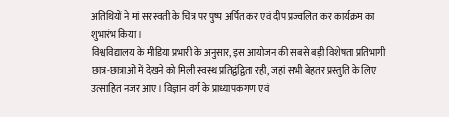अतिथियों ने मां सरस्वती के चित्र पर पुष्प अर्पित कर एवं दीप प्रज्वलित कर कार्यक्रम का शुभारंभ किया।
विश्वविद्यालय के मीडिया प्रभारी के अनुसार, इस आयोजन की सबसे बड़ी विशेषता प्रतिभागी छात्र-छात्राओं में देखने को मिली स्वस्थ प्रतिद्वंद्विता रही, जहां सभी बेहतर प्रस्तुति के लिए उत्साहित नजर आए। विज्ञान वर्ग के प्राध्यापकगण एवं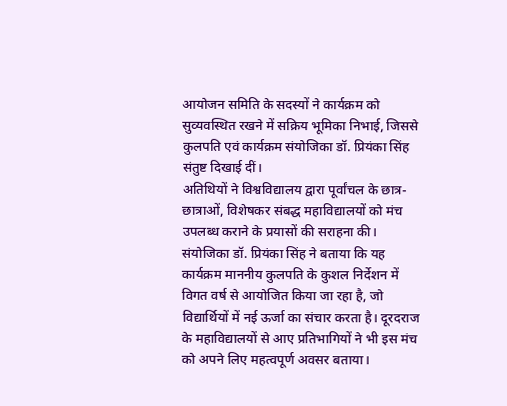आयोजन समिति के सदस्यों ने कार्यक्रम को सुव्यवस्थित रखने में सक्रिय भूमिका निभाई, जिससे कुलपति एवं कार्यक्रम संयोजिका डॉ. प्रियंका सिंह संतुष्ट दिखाई दीं।
अतिथियों ने विश्वविद्यालय द्वारा पूर्वांचल के छात्र-छात्राओं, विशेषकर संबद्ध महाविद्यालयों को मंच उपलब्ध कराने के प्रयासों की सराहना की। संयोजिका डॉ. प्रियंका सिंह ने बताया कि यह कार्यक्रम माननीय कुलपति के कुशल निर्देशन में विगत वर्ष से आयोजित किया जा रहा है, जो विद्यार्थियों में नई ऊर्जा का संचार करता है। दूरदराज के महाविद्यालयों से आए प्रतिभागियों ने भी इस मंच को अपने लिए महत्वपूर्ण अवसर बताया।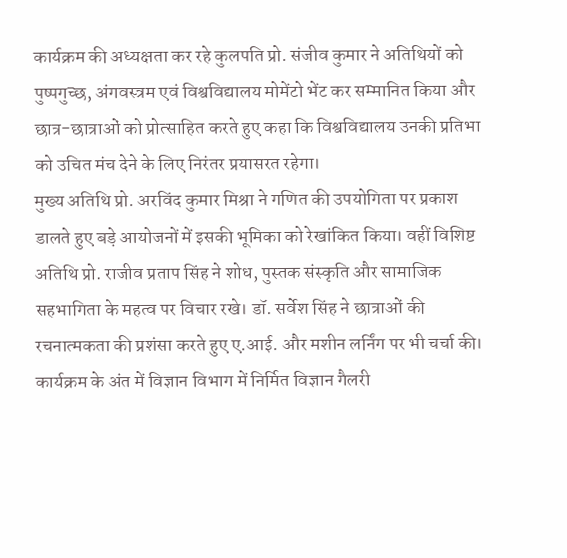कार्यक्रम की अध्यक्षता कर रहे कुलपति प्रो. संजीव कुमार ने अतिथियों को पुष्पगुच्छ, अंगवस्त्रम एवं विश्वविद्यालय मोमेंटो भेंट कर सम्मानित किया और छात्र-छात्राओं को प्रोत्साहित करते हुए कहा कि विश्वविद्यालय उनकी प्रतिभा को उचित मंच देने के लिए निरंतर प्रयासरत रहेगा।
मुख्य अतिथि प्रो. अरविंद कुमार मिश्रा ने गणित की उपयोगिता पर प्रकाश डालते हुए बड़े आयोजनों में इसकी भूमिका को रेखांकित किया। वहीं विशिष्ट अतिथि प्रो. राजीव प्रताप सिंह ने शोध, पुस्तक संस्कृति और सामाजिक सहभागिता के महत्व पर विचार रखे। डॉ. सर्वेश सिंह ने छात्राओं की रचनात्मकता की प्रशंसा करते हुए ए.आई. और मशीन लर्निंग पर भी चर्चा की।
कार्यक्रम के अंत में विज्ञान विभाग में निर्मित विज्ञान गैलरी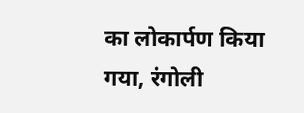का लोकार्पण किया गया, रंगोली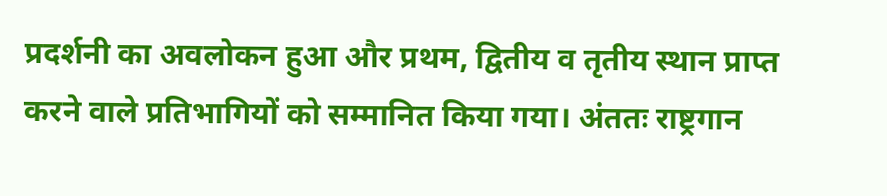प्रदर्शनी का अवलोकन हुआ और प्रथम, द्वितीय व तृतीय स्थान प्राप्त करने वाले प्रतिभागियों को सम्मानित किया गया। अंततः राष्ट्रगान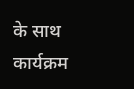के साथ कार्यक्रम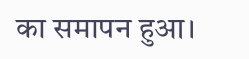का समापन हुआ।